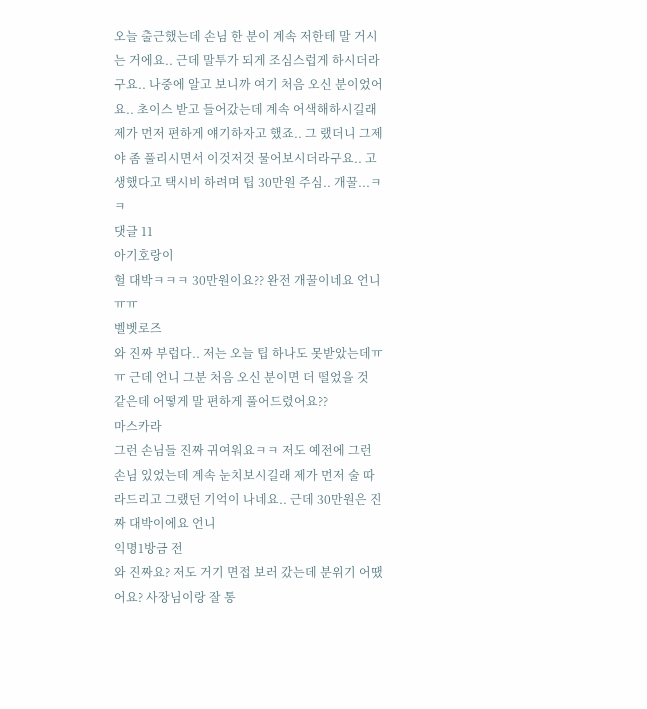오늘 출근했는데 손님 한 분이 계속 저한테 말 거시는 거에요.. 근데 말투가 되게 조심스럽게 하시더라구요.. 나중에 알고 보니까 여기 처음 오신 분이었어요.. 초이스 받고 들어갔는데 계속 어색해하시길래 제가 먼저 편하게 얘기하자고 했죠.. 그 랬더니 그제야 좀 풀리시면서 이것저것 물어보시더라구요.. 고생했다고 택시비 하려며 팁 30만원 주심.. 개꿀...ㅋㅋ
댓글 11
아기호랑이
헐 대박ㅋㅋㅋ 30만원이요?? 완전 개꿀이네요 언니ㅠㅠ
벨벳로즈
와 진짜 부럽다.. 저는 오늘 팁 하나도 못받았는데ㅠㅠ 근데 언니 그분 처음 오신 분이면 더 떨었을 것 같은데 어떻게 말 편하게 풀어드렸어요??
마스카라
그런 손님들 진짜 귀여워요ㅋㅋ 저도 예전에 그런 손님 있었는데 계속 눈치보시길래 제가 먼저 술 따라드리고 그랬던 기억이 나네요.. 근데 30만원은 진짜 대박이에요 언니
익명1방금 전
와 진짜요? 저도 거기 면접 보러 갔는데 분위기 어땠어요? 사장님이랑 잘 통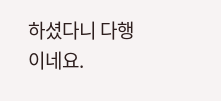하셨다니 다행이네요.